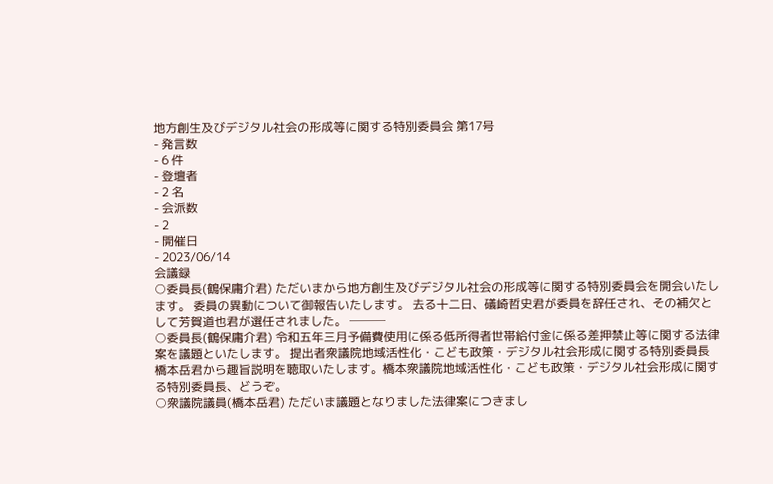地方創生及びデジタル社会の形成等に関する特別委員会 第17号
- 発言数
- 6 件
- 登壇者
- 2 名
- 会派数
- 2
- 開催日
- 2023/06/14
会議録
○委員長(鶴保庸介君) ただいまから地方創生及びデジタル社会の形成等に関する特別委員会を開会いたします。 委員の異動について御報告いたします。 去る十二日、礒崎哲史君が委員を辞任され、その補欠として芳賀道也君が選任されました。 ───
○委員長(鶴保庸介君) 令和五年三月予備費使用に係る低所得者世帯給付金に係る差押禁止等に関する法律案を議題といたします。 提出者衆議院地域活性化・こども政策・デジタル社会形成に関する特別委員長橋本岳君から趣旨説明を聴取いたします。橋本衆議院地域活性化・こども政策・デジタル社会形成に関する特別委員長、どうぞ。
○衆議院議員(橋本岳君) ただいま議題となりました法律案につきまし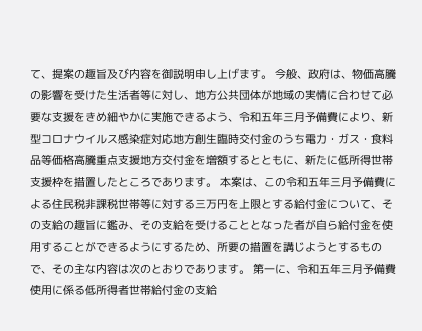て、提案の趣旨及び内容を御説明申し上げます。 今般、政府は、物価高騰の影響を受けた生活者等に対し、地方公共団体が地域の実情に合わせて必要な支援をきめ細やかに実施できるよう、令和五年三月予備費により、新型コロナウイルス感染症対応地方創生臨時交付金のうち電力・ガス・食料品等価格高騰重点支援地方交付金を増額するとともに、新たに低所得世帯支援枠を措置したところであります。 本案は、この令和五年三月予備費による住民税非課税世帯等に対する三万円を上限とする給付金について、その支給の趣旨に鑑み、その支給を受けることとなった者が自ら給付金を使用することができるようにするため、所要の措置を講じようとするもので、その主な内容は次のとおりであります。 第一に、令和五年三月予備費使用に係る低所得者世帯給付金の支給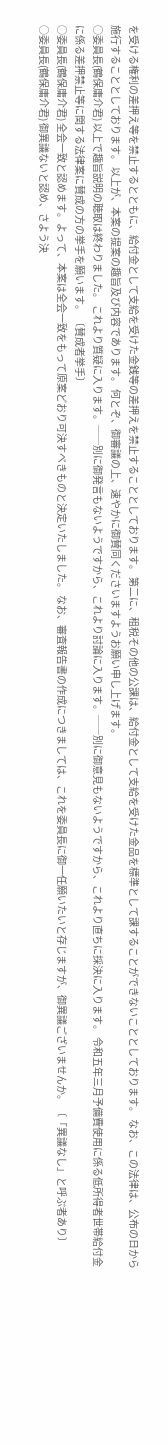を受ける権利の差押え等を禁止するとともに、給付金として支給を受けた金銭等の差押えを禁止することとしております。 第二に、租税その他の公課は、給付金として支給を受けた金品を標準として課することができないこととしております。 なお、この法律は、公布の日から施行することとしております。 以上が、本案の提案の趣旨及び内容であります。 何とぞ、御審議の上、速やかに御賛同くださいますようお願い申し上げます。
○委員長(鶴保庸介君) 以上で趣旨説明の聴取は終わりました。 これより質疑に入ります。──別に御発言もないようですから、これより討論に入ります。──別に御意見もないようですから、これより直ちに採決に入ります。 令和五年三月予備費使用に係る低所得者世帯給付金に係る差押禁止等に関する法律案に賛成の方の挙手を願います。 〔賛成者挙手〕
○委員長(鶴保庸介君) 全会一致と認めます。よって、本案は全会一致をもって原案どおり可決すべきものと決定いたしました。 なお、審査報告書の作成につきましては、これを委員長に御一任願いたいと存じますが、御異議ございませんか。 〔「異議なし」と呼ぶ者あり〕
○委員長(鶴保庸介君) 御異議ないと認め、さよう決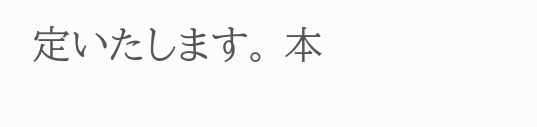定いたします。 本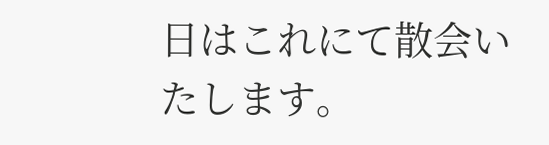日はこれにて散会いたします。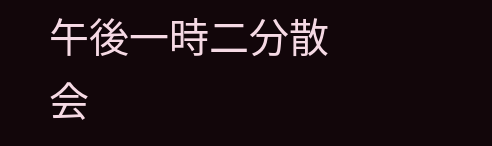午後一時二分散会